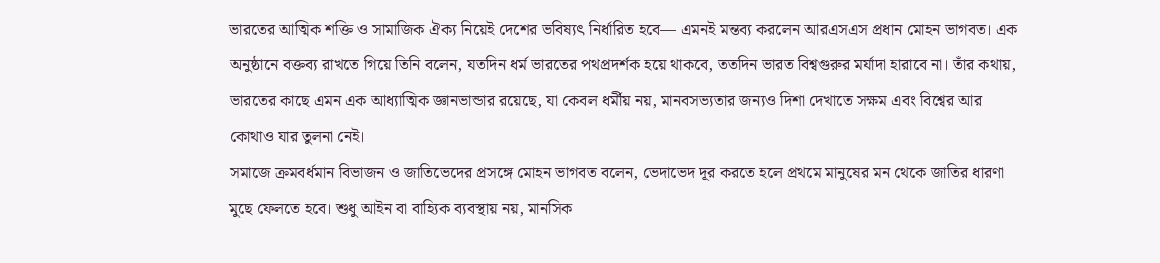ভারতের আত্মিক শক্তি ও সামাজিক ঐক্য নিয়েই দেশের ভবিষ্যৎ নির্ধারিত হবে— এমনই মন্তব্য করলেন আরএসএস প্রধান মোহন ভাগবত। এক অনুষ্ঠানে বক্তব্য রাখতে গিয়ে তিনি বলেন, যতদিন ধর্ম ভারতের পথপ্রদর্শক হয়ে থাকবে, ততদিন ভারত বিশ্বগুরুর মর্যাদা হারাবে না। তাঁর কথায়, ভারতের কাছে এমন এক আধ্যাত্মিক জ্ঞানভান্ডার রয়েছে, যা কেবল ধর্মীয় নয়, মানবসভ্যতার জন্যও দিশা দেখাতে সক্ষম এবং বিশ্বের আর কোথাও যার তুলনা নেই।
সমাজে ক্রমবর্ধমান বিভাজন ও জাতিভেদের প্রসঙ্গে মোহন ভাগবত বলেন, ভেদাভেদ দূর করতে হলে প্রথমে মানুষের মন থেকে জাতির ধারণা মুছে ফেলতে হবে। শুধু আইন বা বাহ্যিক ব্যবস্থায় নয়, মানসিক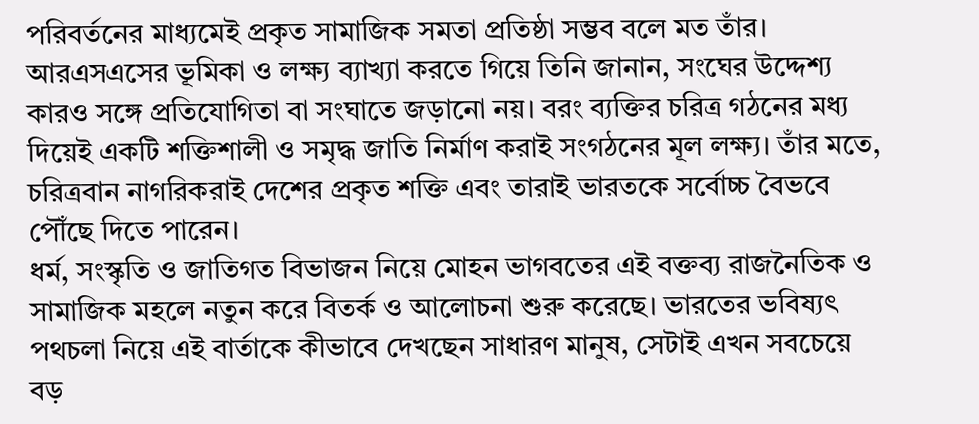পরিবর্তনের মাধ্যমেই প্রকৃত সামাজিক সমতা প্রতিষ্ঠা সম্ভব বলে মত তাঁর।
আরএসএসের ভূমিকা ও লক্ষ্য ব্যাখ্যা করতে গিয়ে তিনি জানান, সংঘের উদ্দেশ্য কারও সঙ্গে প্রতিযোগিতা বা সংঘাতে জড়ানো নয়। বরং ব্যক্তির চরিত্র গঠনের মধ্য দিয়েই একটি শক্তিশালী ও সমৃদ্ধ জাতি নির্মাণ করাই সংগঠনের মূল লক্ষ্য। তাঁর মতে, চরিত্রবান নাগরিকরাই দেশের প্রকৃত শক্তি এবং তারাই ভারতকে সর্বোচ্চ বৈভবে পৌঁছে দিতে পারেন।
ধর্ম, সংস্কৃতি ও জাতিগত বিভাজন নিয়ে মোহন ভাগবতের এই বক্তব্য রাজনৈতিক ও সামাজিক মহলে নতুন করে বিতর্ক ও আলোচনা শুরু করেছে। ভারতের ভবিষ্যৎ পথচলা নিয়ে এই বার্তাকে কীভাবে দেখছেন সাধারণ মানুষ, সেটাই এখন সবচেয়ে বড়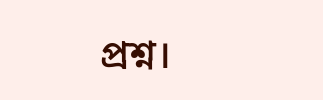প্রশ্ন।